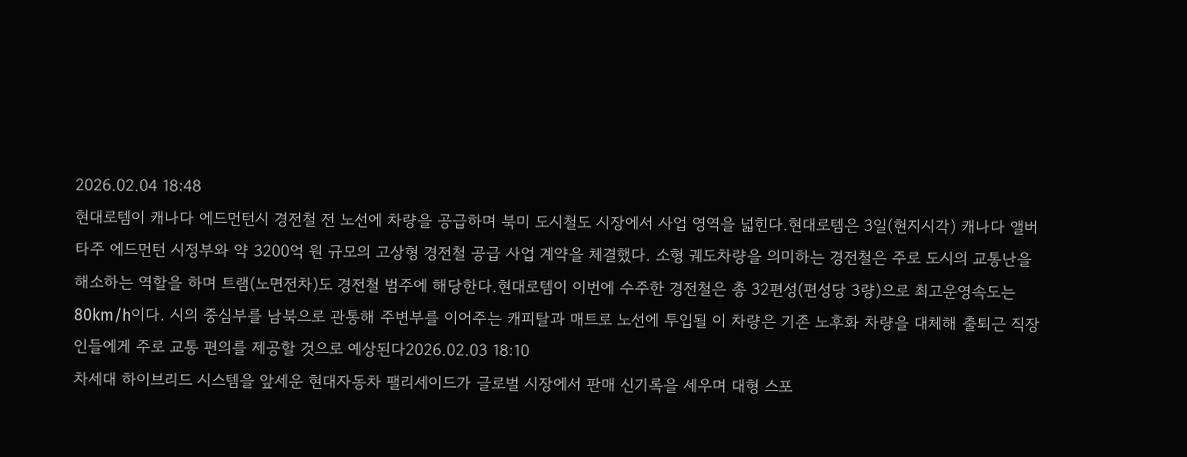2026.02.04 18:48
현대로템이 캐나다 에드먼턴시 경전철 전 노선에 차량을 공급하며 북미 도시철도 시장에서 사업 영역을 넓힌다.현대로템은 3일(현지시각) 캐나다 앨버타주 에드먼턴 시정부와 약 3200억 원 규모의 고상형 경전철 공급 사업 계약을 체결했다. 소형 궤도차량을 의미하는 경전철은 주로 도시의 교통난을 해소하는 역할을 하며 트램(노면전차)도 경전철 범주에 해당한다.현대로템이 이번에 수주한 경전철은 총 32편성(편성당 3량)으로 최고운영속도는 80km/h이다. 시의 중심부를 남북으로 관통해 주변부를 이어주는 캐피탈과 매트로 노선에 투입될 이 차량은 기존 노후화 차량을 대체해 출퇴근 직장인들에게 주로 교통 편의를 제공할 것으로 예상된다2026.02.03 18:10
차세대 하이브리드 시스템을 앞세운 현대자동차 팰리세이드가 글로벌 시장에서 판매 신기록을 세우며 대형 스포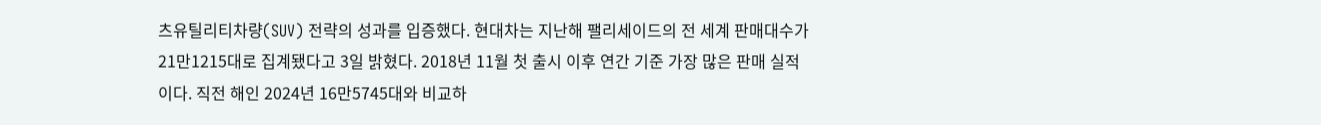츠유틸리티차량(SUV) 전략의 성과를 입증했다. 현대차는 지난해 팰리세이드의 전 세계 판매대수가 21만1215대로 집계됐다고 3일 밝혔다. 2018년 11월 첫 출시 이후 연간 기준 가장 많은 판매 실적이다. 직전 해인 2024년 16만5745대와 비교하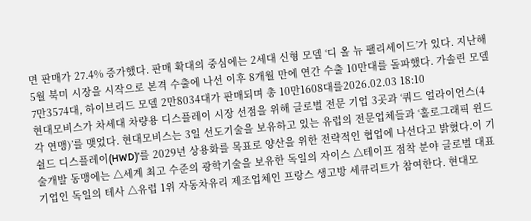면 판매가 27.4% 증가했다. 판매 확대의 중심에는 2세대 신형 모델 ‘디 올 뉴 팰리세이드’가 있다. 지난해 5월 북미 시장을 시작으로 본격 수출에 나선 이후 8개월 만에 연간 수출 10만대를 돌파했다. 가솔린 모델 7만3574대, 하이브리드 모델 2만8034대가 판매되며 총 10만1608대를2026.02.03 18:10
현대모비스가 차세대 차량용 디스플레이 시장 선점을 위해 글로벌 전문 기업 3곳과 ‘쿼드 얼라이언스(4각 연맹)’를 맺었다. 현대모비스는 3일 선도기술을 보유하고 있는 유럽의 전문업체들과 ‘홀로그래픽 윈드쉴드 디스플레이(HWD)’를 2029년 상용화를 목표로 양산을 위한 전략적인 협업에 나선다고 밝혔다.이 기술개발 동맹에는 △세계 최고 수준의 광학기술을 보유한 독일의 자이스 △테이프 점착 분야 글로벌 대표기업인 독일의 테사 △유럽 1위 자동차유리 제조업체인 프랑스 생고방 세큐리트가 참여한다. 현대모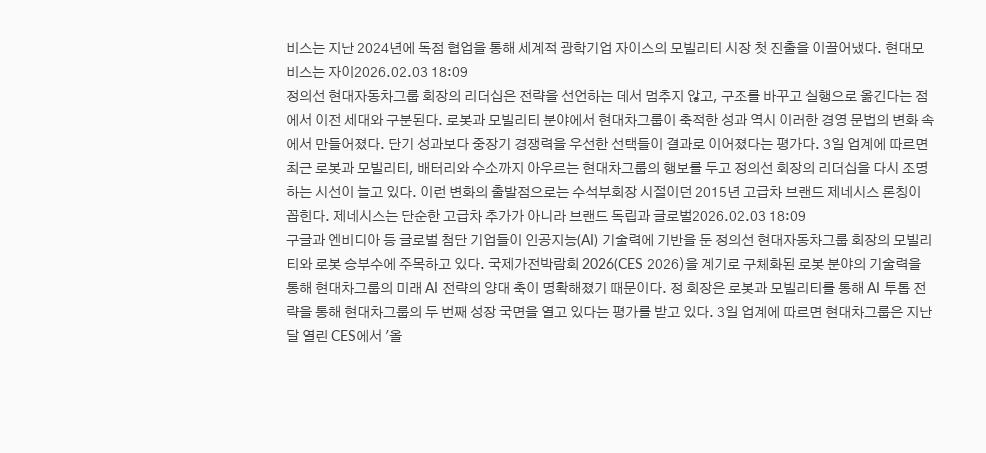비스는 지난 2024년에 독점 협업을 통해 세계적 광학기업 자이스의 모빌리티 시장 첫 진출을 이끌어냈다. 현대모비스는 자이2026.02.03 18:09
정의선 현대자동차그룹 회장의 리더십은 전략을 선언하는 데서 멈추지 않고, 구조를 바꾸고 실행으로 옮긴다는 점에서 이전 세대와 구분된다. 로봇과 모빌리티 분야에서 현대차그룹이 축적한 성과 역시 이러한 경영 문법의 변화 속에서 만들어졌다. 단기 성과보다 중장기 경쟁력을 우선한 선택들이 결과로 이어졌다는 평가다. 3일 업계에 따르면 최근 로봇과 모빌리티, 배터리와 수소까지 아우르는 현대차그룹의 행보를 두고 정의선 회장의 리더십을 다시 조명하는 시선이 늘고 있다. 이런 변화의 출발점으로는 수석부회장 시절이던 2015년 고급차 브랜드 제네시스 론칭이 꼽힌다. 제네시스는 단순한 고급차 추가가 아니라 브랜드 독립과 글로벌2026.02.03 18:09
구글과 엔비디아 등 글로벌 첨단 기업들이 인공지능(AI) 기술력에 기반을 둔 정의선 현대자동차그룹 회장의 모빌리티와 로봇 승부수에 주목하고 있다. 국제가전박람회 2026(CES 2026)을 계기로 구체화된 로봇 분야의 기술력을 통해 현대차그룹의 미래 AI 전략의 양대 축이 명확해졌기 때문이다. 정 회장은 로봇과 모빌리티를 통해 AI 투톱 전략을 통해 현대차그룹의 두 번째 성장 국면을 열고 있다는 평가를 받고 있다. 3일 업계에 따르면 현대차그룹은 지난달 열린 CES에서 '올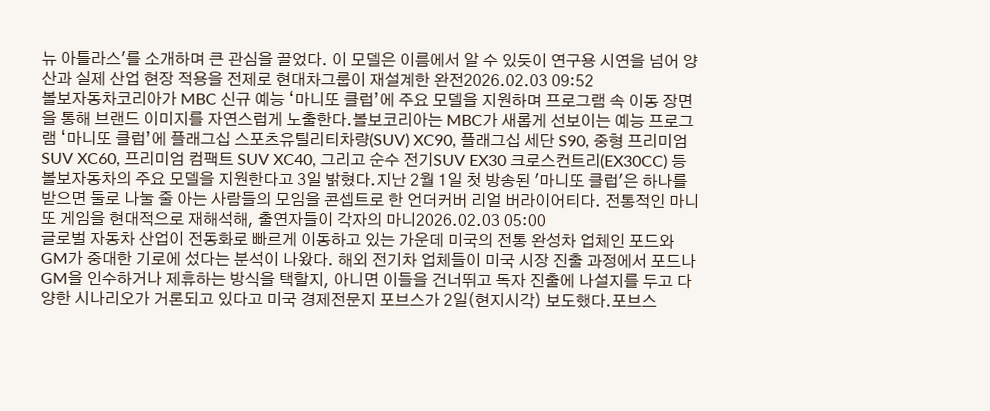뉴 아틀라스'를 소개하며 큰 관심을 끌었다. 이 모델은 이름에서 알 수 있듯이 연구용 시연을 넘어 양산과 실제 산업 현장 적용을 전제로 현대차그룹이 재설계한 완전2026.02.03 09:52
볼보자동차코리아가 MBC 신규 예능 ‘마니또 클럽’에 주요 모델을 지원하며 프로그램 속 이동 장면을 통해 브랜드 이미지를 자연스럽게 노출한다.볼보코리아는 MBC가 새롭게 선보이는 예능 프로그램 ‘마니또 클럽’에 플래그십 스포츠유틸리티차량(SUV) XC90, 플래그십 세단 S90, 중형 프리미엄 SUV XC60, 프리미엄 컴팩트 SUV XC40, 그리고 순수 전기SUV EX30 크로스컨트리(EX30CC) 등 볼보자동차의 주요 모델을 지원한다고 3일 밝혔다.지난 2월 1일 첫 방송된 '마니또 클럽'은 하나를 받으면 둘로 나눌 줄 아는 사람들의 모임을 콘셉트로 한 언더커버 리얼 버라이어티다. 전통적인 마니또 게임을 현대적으로 재해석해, 출연자들이 각자의 마니2026.02.03 05:00
글로벌 자동차 산업이 전동화로 빠르게 이동하고 있는 가운데 미국의 전통 완성차 업체인 포드와 GM가 중대한 기로에 섰다는 분석이 나왔다. 해외 전기차 업체들이 미국 시장 진출 과정에서 포드나 GM을 인수하거나 제휴하는 방식을 택할지, 아니면 이들을 건너뛰고 독자 진출에 나설지를 두고 다양한 시나리오가 거론되고 있다고 미국 경제전문지 포브스가 2일(현지시각) 보도했다.포브스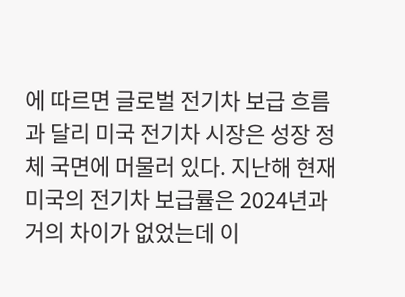에 따르면 글로벌 전기차 보급 흐름과 달리 미국 전기차 시장은 성장 정체 국면에 머물러 있다. 지난해 현재 미국의 전기차 보급률은 2024년과 거의 차이가 없었는데 이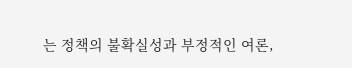는 정책의 불확실성과 부정적인 여론,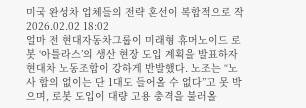미국 완성차 업체들의 전략 혼선이 복합적으로 작2026.02.02 18:02
얼마 전 현대자동차그룹이 미래형 휴머노이드 로봇 ‘아틀라스’의 생산 현장 도입 계획을 발표하자 현대차 노동조합이 강하게 반발했다. 노조는 “노사 합의 없이는 단 1대도 들어올 수 없다”고 못 박으며, 로봇 도입이 대량 고용 충격을 불러올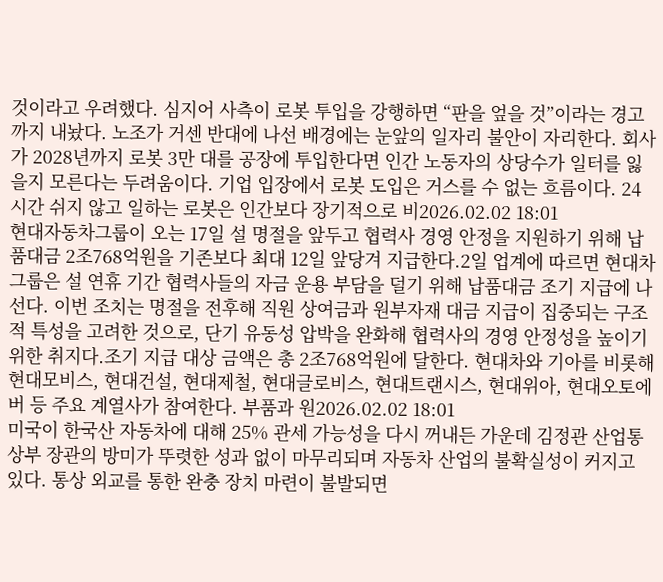것이라고 우려했다. 심지어 사측이 로봇 투입을 강행하면 “판을 엎을 것”이라는 경고까지 내놨다. 노조가 거센 반대에 나선 배경에는 눈앞의 일자리 불안이 자리한다. 회사가 2028년까지 로봇 3만 대를 공장에 투입한다면 인간 노동자의 상당수가 일터를 잃을지 모른다는 두려움이다. 기업 입장에서 로봇 도입은 거스를 수 없는 흐름이다. 24시간 쉬지 않고 일하는 로봇은 인간보다 장기적으로 비2026.02.02 18:01
현대자동차그룹이 오는 17일 설 명절을 앞두고 협력사 경영 안정을 지원하기 위해 납품대금 2조768억원을 기존보다 최대 12일 앞당겨 지급한다.2일 업계에 따르면 현대차그룹은 설 연휴 기간 협력사들의 자금 운용 부담을 덜기 위해 납품대금 조기 지급에 나선다. 이번 조치는 명절을 전후해 직원 상여금과 원부자재 대금 지급이 집중되는 구조적 특성을 고려한 것으로, 단기 유동성 압박을 완화해 협력사의 경영 안정성을 높이기 위한 취지다.조기 지급 대상 금액은 총 2조768억원에 달한다. 현대차와 기아를 비롯해 현대모비스, 현대건설, 현대제철, 현대글로비스, 현대트랜시스, 현대위아, 현대오토에버 등 주요 계열사가 참여한다. 부품과 원2026.02.02 18:01
미국이 한국산 자동차에 대해 25% 관세 가능성을 다시 꺼내든 가운데 김정관 산업통상부 장관의 방미가 뚜렷한 성과 없이 마무리되며 자동차 산업의 불확실성이 커지고 있다. 통상 외교를 통한 완충 장치 마련이 불발되면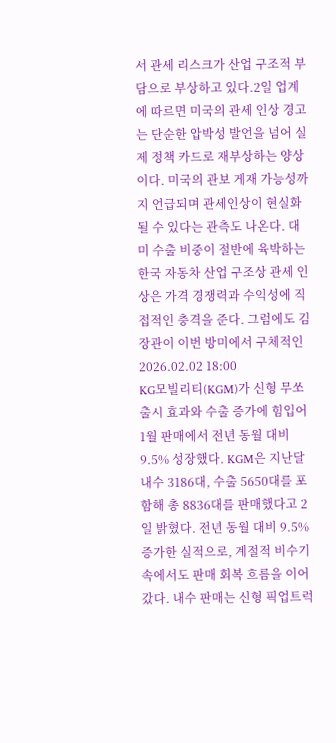서 관세 리스크가 산업 구조적 부담으로 부상하고 있다.2일 업계에 따르면 미국의 관세 인상 경고는 단순한 압박성 발언을 넘어 실제 정책 카드로 재부상하는 양상이다. 미국의 관보 게재 가능성까지 언급되며 관세인상이 현실화될 수 있다는 관측도 나온다. 대미 수출 비중이 절반에 육박하는 한국 자동차 산업 구조상 관세 인상은 가격 경쟁력과 수익성에 직접적인 충격을 준다. 그럼에도 김 장관이 이번 방미에서 구체적인2026.02.02 18:00
KG모빌리티(KGM)가 신형 무쏘 출시 효과와 수출 증가에 힘입어 1월 판매에서 전년 동월 대비 9.5% 성장했다. KGM은 지난달 내수 3186대, 수출 5650대를 포함해 총 8836대를 판매했다고 2일 밝혔다. 전년 동월 대비 9.5% 증가한 실적으로, 계절적 비수기 속에서도 판매 회복 흐름을 이어갔다. 내수 판매는 신형 픽업트럭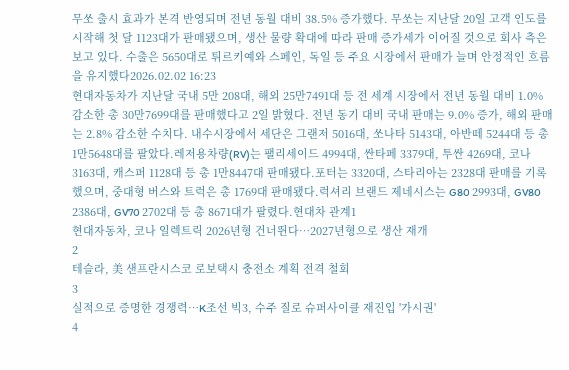무쏘 출시 효과가 본격 반영되며 전년 동월 대비 38.5% 증가했다. 무쏘는 지난달 20일 고객 인도를 시작해 첫 달 1123대가 판매됐으며, 생산 물량 확대에 따라 판매 증가세가 이어질 것으로 회사 측은 보고 있다. 수출은 5650대로 튀르키예와 스페인, 독일 등 주요 시장에서 판매가 늘며 안정적인 흐름을 유지했다2026.02.02 16:23
현대자동차가 지난달 국내 5만 208대, 해외 25만7491대 등 전 세계 시장에서 전년 동월 대비 1.0% 감소한 총 30만7699대를 판매했다고 2일 밝혔다. 전년 동기 대비 국내 판매는 9.0% 증가, 해외 판매는 2.8% 감소한 수치다. 내수시장에서 세단은 그랜저 5016대, 쏘나타 5143대, 아반떼 5244대 등 총 1만5648대를 팔았다.레저용차량(RV)는 팰리세이드 4994대, 싼타페 3379대, 투싼 4269대, 코나 3163대, 캐스퍼 1128대 등 총 1만8447대 판매됐다.포터는 3320대, 스타리아는 2328대 판매를 기록했으며, 중대형 버스와 트럭은 총 1769대 판매됐다.럭셔리 브랜드 제네시스는 G80 2993대, GV80 2386대, GV70 2702대 등 총 8671대가 팔렸다.현대차 관계1
현대자동차, 코나 일렉트릭 2026년형 건너뛴다…2027년형으로 생산 재개
2
테슬라, 美 샌프란시스코 로보택시 충전소 계획 전격 철회
3
실적으로 증명한 경쟁력…K조선 빅3, 수주 질로 슈퍼사이클 재진입 '가시권'
4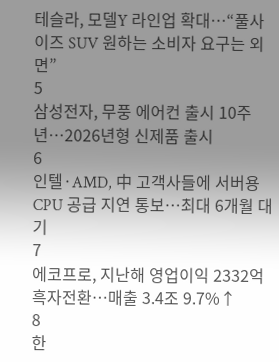테슬라, 모델Y 라인업 확대…“풀사이즈 SUV 원하는 소비자 요구는 외면”
5
삼성전자, 무풍 에어컨 출시 10주년…2026년형 신제품 출시
6
인텔·AMD, 中 고객사들에 서버용 CPU 공급 지연 통보…최대 6개월 대기
7
에코프로, 지난해 영업이익 2332억 흑자전환…매출 3.4조 9.7%↑
8
한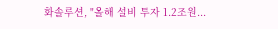화솔루션, "올해 설비 투자 1.2조원...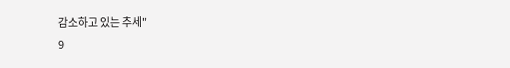감소하고 있는 추세"
9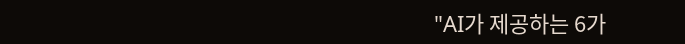"AI가 제공하는 6가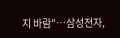지 바람"…삼성전자,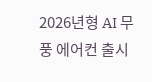2026년형 AI 무풍 에어컨 출시